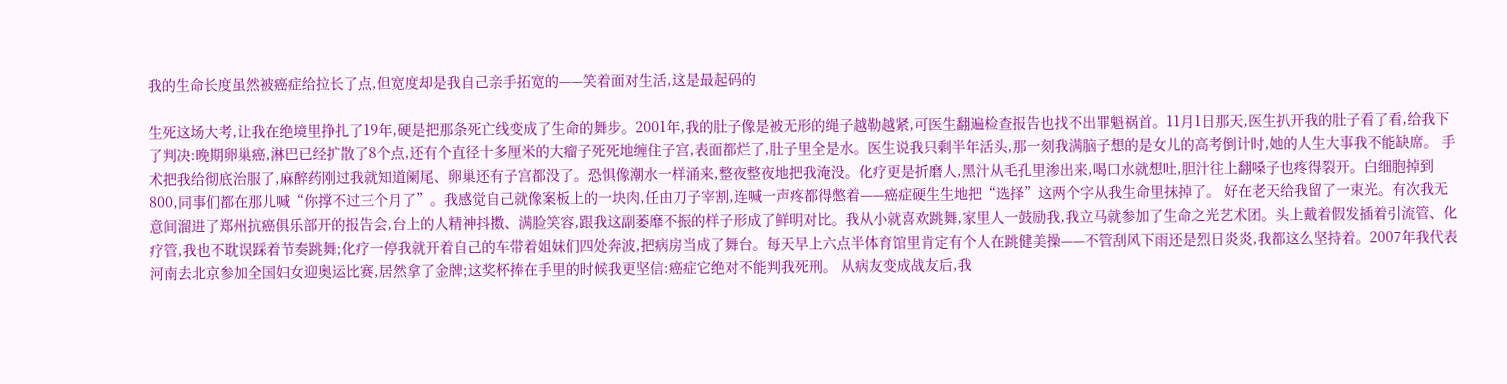我的生命长度虽然被癌症给拉长了点,但宽度却是我自己亲手拓宽的——笑着面对生活,这是最起码的

生死这场大考,让我在绝境里挣扎了19年,硬是把那条死亡线变成了生命的舞步。2001年,我的肚子像是被无形的绳子越勒越紧,可医生翻遍检查报告也找不出罪魁祸首。11月1日那天,医生扒开我的肚子看了看,给我下了判决:晚期卵巢癌,淋巴已经扩散了8个点,还有个直径十多厘米的大瘤子死死地缠住子宫,表面都烂了,肚子里全是水。医生说我只剩半年活头,那一刻我满脑子想的是女儿的高考倒计时,她的人生大事我不能缺席。 手术把我给彻底治服了,麻醉药刚过我就知道阑尾、卵巢还有子宫都没了。恐惧像潮水一样涌来,整夜整夜地把我淹没。化疗更是折磨人,黑汁从毛孔里渗出来,喝口水就想吐,胆汁往上翻嗓子也疼得裂开。白细胞掉到800,同事们都在那儿喊“你撑不过三个月了”。我感觉自己就像案板上的一块肉,任由刀子宰割,连喊一声疼都得憋着——癌症硬生生地把“选择”这两个字从我生命里抹掉了。 好在老天给我留了一束光。有次我无意间溜进了郑州抗癌俱乐部开的报告会,台上的人精神抖擞、满脸笑容,跟我这副萎靡不振的样子形成了鲜明对比。我从小就喜欢跳舞,家里人一鼓励我,我立马就参加了生命之光艺术团。头上戴着假发插着引流管、化疗管,我也不耽误踩着节奏跳舞;化疗一停我就开着自己的车带着姐妹们四处奔波,把病房当成了舞台。每天早上六点半体育馆里肯定有个人在跳健美操——不管刮风下雨还是烈日炎炎,我都这么坚持着。2007年我代表河南去北京参加全国妇女迎奥运比赛,居然拿了金牌;这奖杯捧在手里的时候我更坚信:癌症它绝对不能判我死刑。 从病友变成战友后,我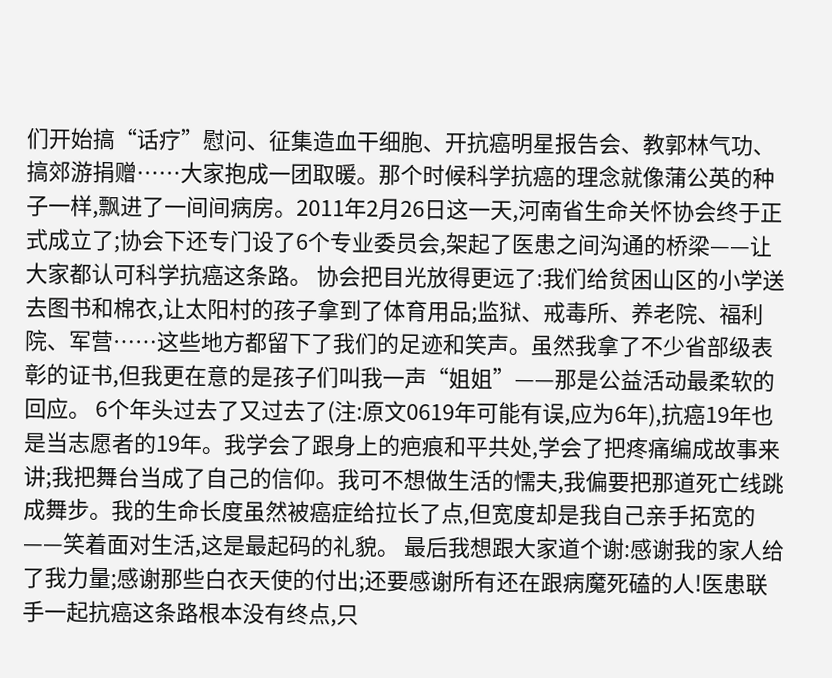们开始搞“话疗”慰问、征集造血干细胞、开抗癌明星报告会、教郭林气功、搞郊游捐赠……大家抱成一团取暖。那个时候科学抗癌的理念就像蒲公英的种子一样,飘进了一间间病房。2011年2月26日这一天,河南省生命关怀协会终于正式成立了;协会下还专门设了6个专业委员会,架起了医患之间沟通的桥梁——让大家都认可科学抗癌这条路。 协会把目光放得更远了:我们给贫困山区的小学送去图书和棉衣,让太阳村的孩子拿到了体育用品;监狱、戒毒所、养老院、福利院、军营……这些地方都留下了我们的足迹和笑声。虽然我拿了不少省部级表彰的证书,但我更在意的是孩子们叫我一声“姐姐”——那是公益活动最柔软的回应。 6个年头过去了又过去了(注:原文0619年可能有误,应为6年),抗癌19年也是当志愿者的19年。我学会了跟身上的疤痕和平共处,学会了把疼痛编成故事来讲;我把舞台当成了自己的信仰。我可不想做生活的懦夫,我偏要把那道死亡线跳成舞步。我的生命长度虽然被癌症给拉长了点,但宽度却是我自己亲手拓宽的——笑着面对生活,这是最起码的礼貌。 最后我想跟大家道个谢:感谢我的家人给了我力量;感谢那些白衣天使的付出;还要感谢所有还在跟病魔死磕的人!医患联手一起抗癌这条路根本没有终点,只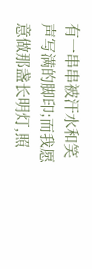有一串串被汗水和笑声写满的脚印;而我愿意做那盏长明灯,照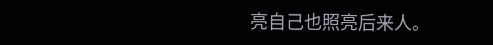亮自己也照亮后来人。